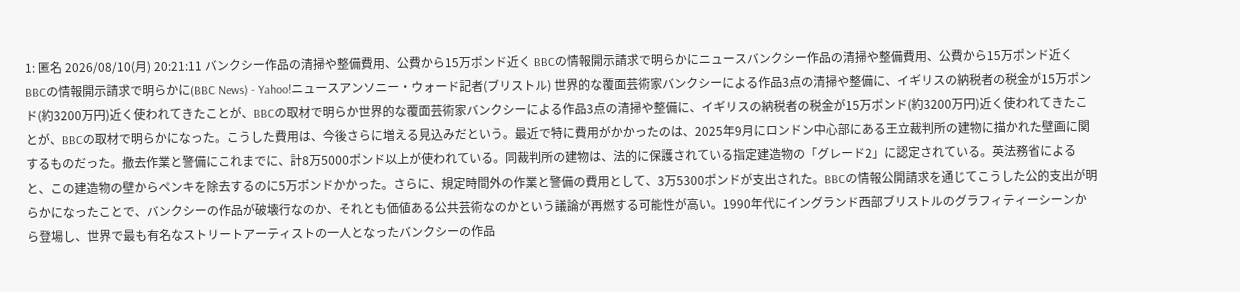1: 匿名 2026/08/10(月) 20:21:11 バンクシー作品の清掃や整備費用、公費から15万ポンド近く BBCの情報開示請求で明らかにニュースバンクシー作品の清掃や整備費用、公費から15万ポンド近く BBCの情報開示請求で明らかに(BBC News) - Yahoo!ニュースアンソニー・ウォード記者(ブリストル) 世界的な覆面芸術家バンクシーによる作品3点の清掃や整備に、イギリスの納税者の税金が15万ポンド(約3200万円)近く使われてきたことが、BBCの取材で明らか世界的な覆面芸術家バンクシーによる作品3点の清掃や整備に、イギリスの納税者の税金が15万ポンド(約3200万円)近く使われてきたことが、BBCの取材で明らかになった。こうした費用は、今後さらに増える見込みだという。最近で特に費用がかかったのは、2025年9月にロンドン中心部にある王立裁判所の建物に描かれた壁画に関するものだった。撤去作業と警備にこれまでに、計8万5000ポンド以上が使われている。同裁判所の建物は、法的に保護されている指定建造物の「グレード2」に認定されている。英法務省によると、この建造物の壁からペンキを除去するのに5万ポンドかかった。さらに、規定時間外の作業と警備の費用として、3万5300ポンドが支出された。BBCの情報公開請求を通じてこうした公的支出が明らかになったことで、バンクシーの作品が破壊行なのか、それとも価値ある公共芸術なのかという議論が再燃する可能性が高い。1990年代にイングランド西部ブリストルのグラフィティーシーンから登場し、世界で最も有名なストリートアーティストの一人となったバンクシーの作品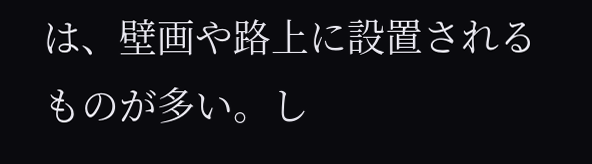は、壁画や路上に設置されるものが多い。し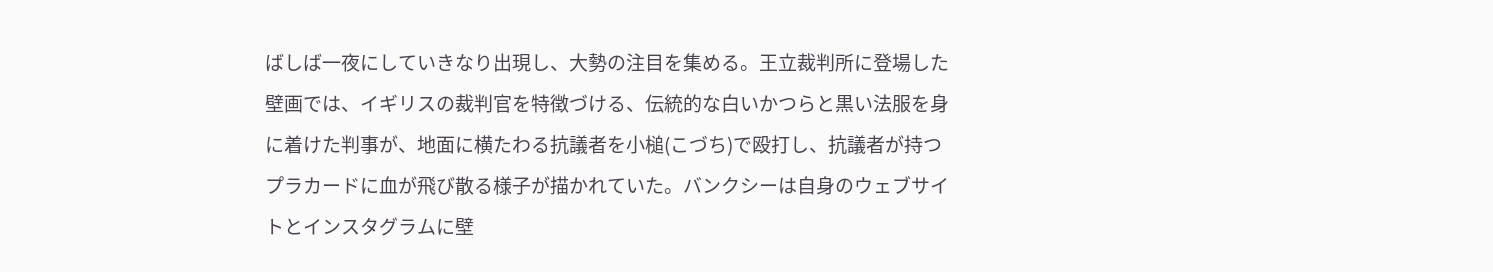ばしば一夜にしていきなり出現し、大勢の注目を集める。王立裁判所に登場した壁画では、イギリスの裁判官を特徴づける、伝統的な白いかつらと黒い法服を身に着けた判事が、地面に横たわる抗議者を小槌(こづち)で殴打し、抗議者が持つプラカードに血が飛び散る様子が描かれていた。バンクシーは自身のウェブサイトとインスタグラムに壁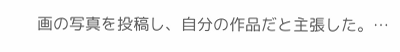画の写真を投稿し、自分の作品だと主張した。…